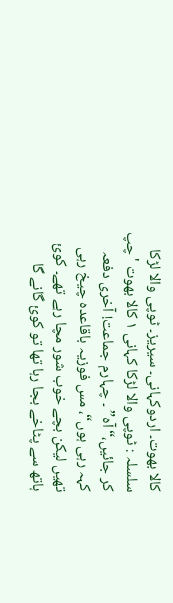کالا بھوت۔ اردوکہانی۔ سیریز۔ ٹوپی والا لڑکا
سلسلہ : ٹوپی والا لڑکا کہانی ١ کالا بھوت 'چپ کر جائیں،“آہ” ۔ چہارم جماعت! آخری دفعہ کہہ رہی ہوں“، مس فوزیہ باقاعدہ چیخ رہی تھیں لیکن بچے خوب شور مچا رہے تھے۔ کوئ ہاتھ سے پٹاخے بجا رہا تھا تو کوئ گانے گا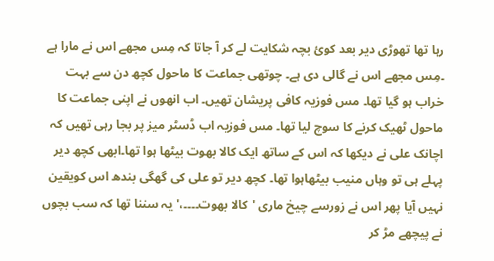رہا تھا تھوڑی دیر بعد کوئ بچہ شکایت لے کر آ جاتا کہ مِس مجھے اس نے مارا ہے ۔مِس مجھے اس نے گالی دی ہے۔ چوتھی جماعت کا ماحول کچھ دن سے بہت خراب ہو گیا تھا۔ مس فوزیہ کافی پریشان تھیں۔ اب انھوں نے اپنی جماعت کا ماحول ٹھیک کرنے کا سوچ لیا تھا۔ مس فوزیہ اب ڈسٹر میز پر بجا رہی تھیں کہ اچانک علی نے دیکھا کہ اس کے ساتھ ایک کالا بھوت بیٹھا ہوا تھا۔ابھی کچھ دیر پہلے ہی تو وہاں منیب بیٹھاہوا تھا۔ کچھ دیر تو علی کی گھگی بندھ اس کویقین نہیں آیا پھر اس نے زورسے چیخ ماری 'کالا بھوت۔۔۔۔،' یہ سننا تھا کہ سب بچوں نے پیچھے مڑ کر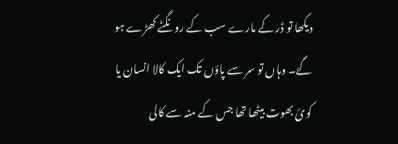دیکھا تو ڈر کے مارے سب کے رونگٹے کھڑے ہو گۓ۔ وہاں تو سر سے پاؤں تک ایک کالا انسان یا کوئ بھوت بیٹھا تھا جس کے منہ سے کالی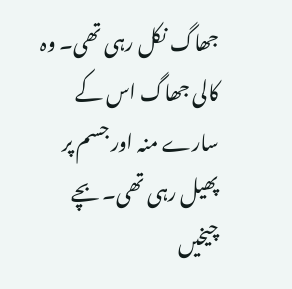جھاگ نکل رہی تھی۔ وہ کالی جھاگ اس کے سارے منہ اور جسم پر پھیل رہی تھی۔ بچے چیخیں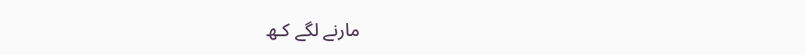مارنے لگے کـھ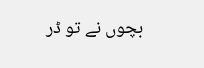بچوں نے تو ڈر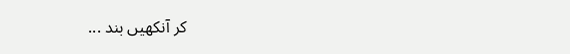کر آنکھیں بند ...